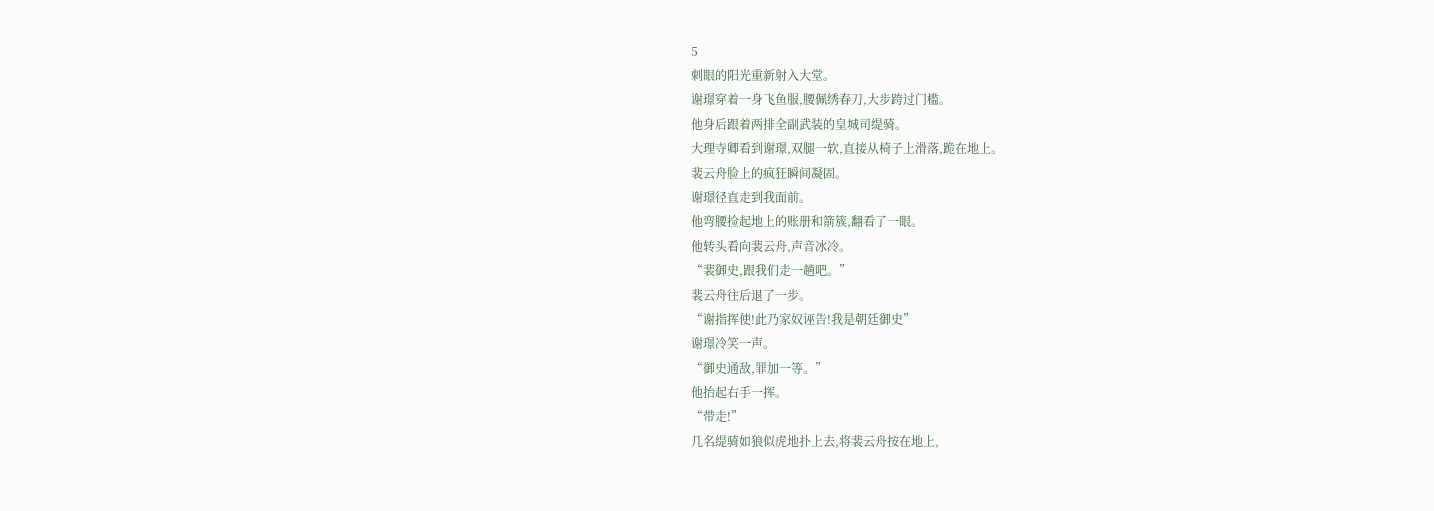5
刺眼的阳光重新射入大堂。
谢璟穿着一身飞鱼服,腰佩绣春刀,大步跨过门槛。
他身后跟着两排全副武装的皇城司缇骑。
大理寺卿看到谢璟,双腿一软,直接从椅子上滑落,跪在地上。
裴云舟脸上的疯狂瞬间凝固。
谢璟径直走到我面前。
他弯腰捡起地上的账册和箭簇,翻看了一眼。
他转头看向裴云舟,声音冰冷。
“裴御史,跟我们走一趟吧。”
裴云舟往后退了一步。
“谢指挥使!此乃家奴诬告!我是朝廷御史”
谢璟冷笑一声。
“御史通敌,罪加一等。”
他抬起右手一挥。
“带走!”
几名缇骑如狼似虎地扑上去,将裴云舟按在地上,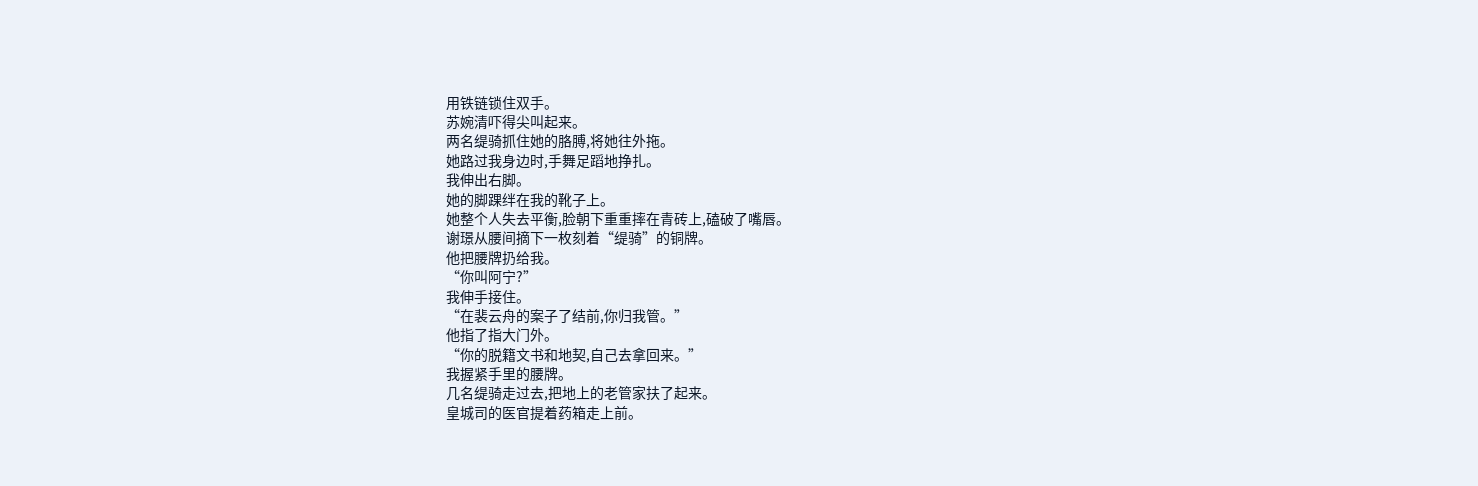用铁链锁住双手。
苏婉清吓得尖叫起来。
两名缇骑抓住她的胳膊,将她往外拖。
她路过我身边时,手舞足蹈地挣扎。
我伸出右脚。
她的脚踝绊在我的靴子上。
她整个人失去平衡,脸朝下重重摔在青砖上,磕破了嘴唇。
谢璟从腰间摘下一枚刻着“缇骑”的铜牌。
他把腰牌扔给我。
“你叫阿宁?”
我伸手接住。
“在裴云舟的案子了结前,你归我管。”
他指了指大门外。
“你的脱籍文书和地契,自己去拿回来。”
我握紧手里的腰牌。
几名缇骑走过去,把地上的老管家扶了起来。
皇城司的医官提着药箱走上前。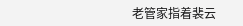老管家指着裴云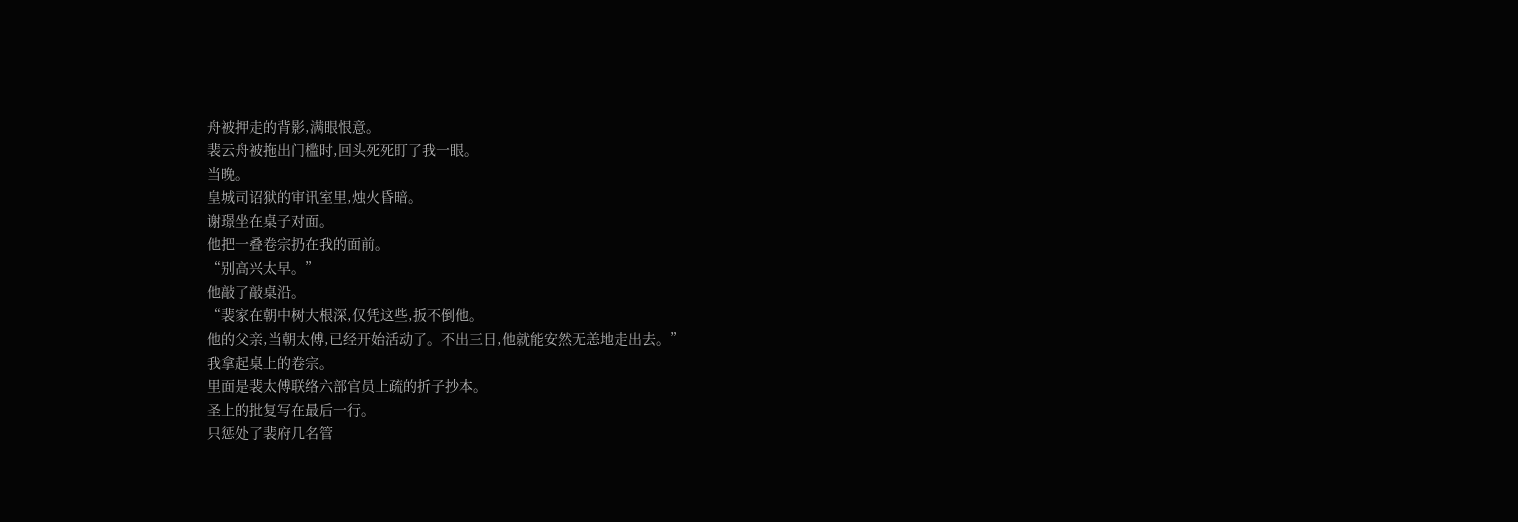舟被押走的背影,满眼恨意。
裴云舟被拖出门槛时,回头死死盯了我一眼。
当晚。
皇城司诏狱的审讯室里,烛火昏暗。
谢璟坐在桌子对面。
他把一叠卷宗扔在我的面前。
“别高兴太早。”
他敲了敲桌沿。
“裴家在朝中树大根深,仅凭这些,扳不倒他。
他的父亲,当朝太傅,已经开始活动了。不出三日,他就能安然无恙地走出去。”
我拿起桌上的卷宗。
里面是裴太傅联络六部官员上疏的折子抄本。
圣上的批复写在最后一行。
只惩处了裴府几名管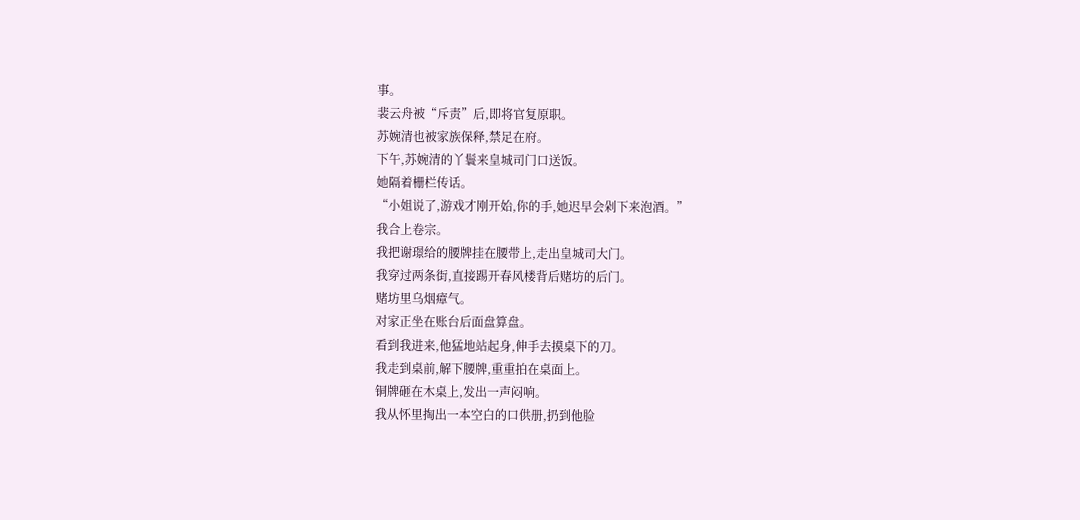事。
裴云舟被“斥责”后,即将官复原职。
苏婉清也被家族保释,禁足在府。
下午,苏婉清的丫鬟来皇城司门口送饭。
她隔着栅栏传话。
“小姐说了,游戏才刚开始,你的手,她迟早会剁下来泡酒。”
我合上卷宗。
我把谢璟给的腰牌挂在腰带上,走出皇城司大门。
我穿过两条街,直接踢开春风楼背后赌坊的后门。
赌坊里乌烟瘴气。
对家正坐在账台后面盘算盘。
看到我进来,他猛地站起身,伸手去摸桌下的刀。
我走到桌前,解下腰牌,重重拍在桌面上。
铜牌砸在木桌上,发出一声闷响。
我从怀里掏出一本空白的口供册,扔到他脸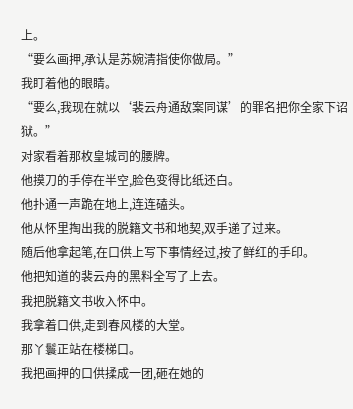上。
“要么画押,承认是苏婉清指使你做局。”
我盯着他的眼睛。
“要么,我现在就以‘裴云舟通敌案同谋’的罪名把你全家下诏狱。”
对家看着那枚皇城司的腰牌。
他摸刀的手停在半空,脸色变得比纸还白。
他扑通一声跪在地上,连连磕头。
他从怀里掏出我的脱籍文书和地契,双手递了过来。
随后他拿起笔,在口供上写下事情经过,按了鲜红的手印。
他把知道的裴云舟的黑料全写了上去。
我把脱籍文书收入怀中。
我拿着口供,走到春风楼的大堂。
那丫鬟正站在楼梯口。
我把画押的口供揉成一团,砸在她的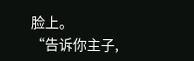脸上。
“告诉你主子,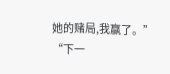她的赌局,我赢了。”
“下一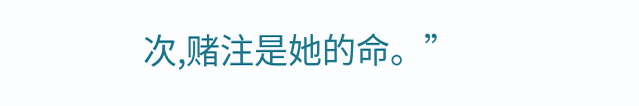次,赌注是她的命。”